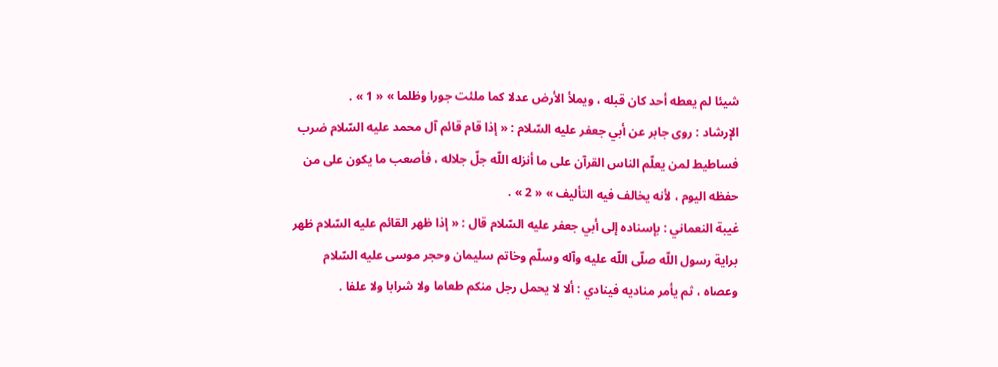شيئا لم يعطه أحد كان قبله ، ويملأ الأرض عدلا كما ملئت جورا وظلما » « 1 » .
الإرشاد : روى جابر عن أبي جعفر عليه السّلام : « إذا قام قائم آل محمد عليه السّلام ضرب فساطيط لمن يعلّم الناس القرآن على ما أنزله اللّه جلّ جلاله ، فأصعب ما يكون على من حفظه اليوم ، لأنه يخالف فيه التأليف » « 2 » .
غيبة النعماني : بإسناده إلى أبي جعفر عليه السّلام قال : « إذا ظهر القائم عليه السّلام ظهر براية رسول اللّه صلّى اللّه عليه وآله وسلّم وخاتم سليمان وحجر موسى عليه السّلام وعصاه ، ثم يأمر مناديه فينادي : ألا لا يحمل رجل منكم طعاما ولا شرابا ولا علفا .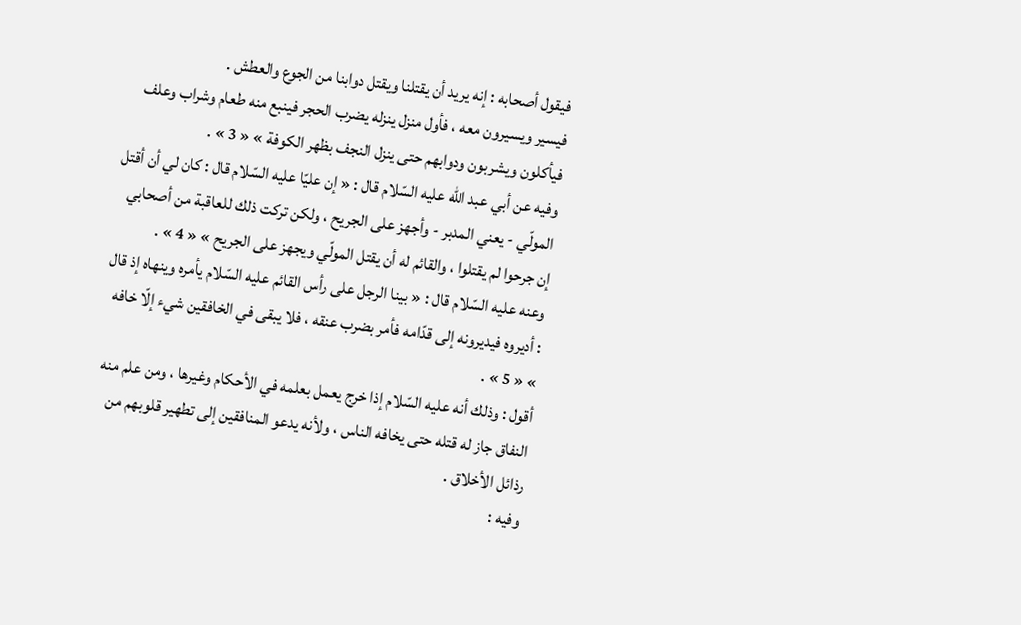فيقول أصحابه : إنه يريد أن يقتلنا ويقتل دوابنا من الجوع والعطش .
فيسير ويسيرون معه ، فأول منزل ينزله يضرب الحجر فينبع منه طعام وشراب وعلف فيأكلون ويشربون ودوابهم حتى ينزل النجف بظهر الكوفة » « 3 » .
وفيه عن أبي عبد اللّه عليه السّلام قال : « إن عليّا عليه السّلام قال : كان لي أن أقتل المولّي - يعني المدبر - وأجهز على الجريح ، ولكن تركت ذلك للعاقبة من أصحابي إن جرحوا لم يقتلوا ، والقائم له أن يقتل المولّي ويجهز على الجريح » « 4 » .
وعنه عليه السّلام قال : « بينا الرجل على رأس القائم عليه السّلام يأمره وينهاه إذ قال : أديروه فيديرونه إلى قدّامه فأمر بضرب عنقه ، فلا يبقى في الخافقين شيء إلّا خافه » « 5 » .
أقول : وذلك أنه عليه السّلام إذا خرج يعمل بعلمه في الأحكام وغيرها ، ومن علم منه النفاق جاز له قتله حتى يخافه الناس ، ولأنه يدعو المنافقين إلى تطهير قلوبهم من رذائل الأخلاق .
وفيه :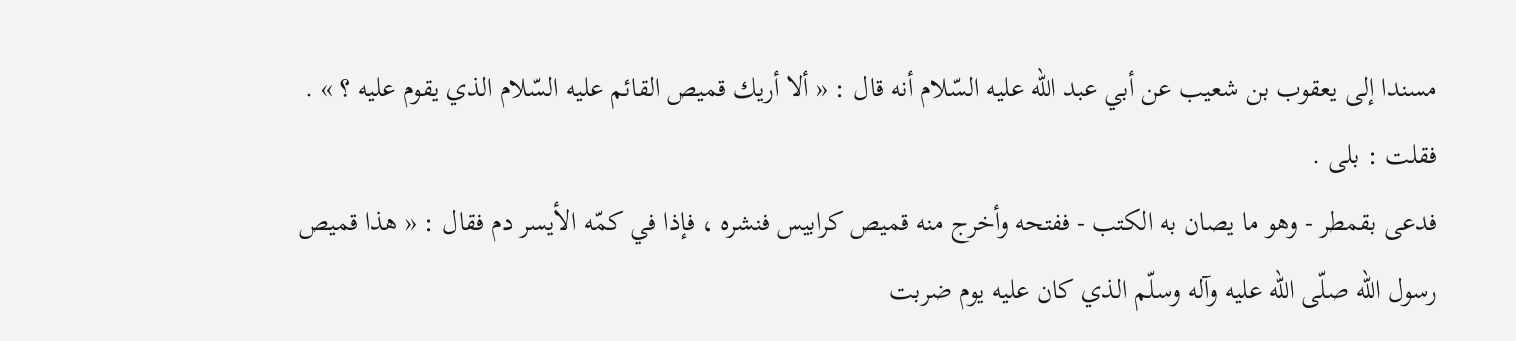مسندا إلى يعقوب بن شعيب عن أبي عبد اللّه عليه السّلام أنه قال : « ألا أريك قميص القائم عليه السّلام الذي يقوم عليه ؟ » .
فقلت : بلى .
فدعى بقمطر - وهو ما يصان به الكتب - ففتحه وأخرج منه قميص كرابيس فنشره ، فإذا في كمّه الأيسر دم فقال : « هذا قميص رسول اللّه صلّى اللّه عليه وآله وسلّم الذي كان عليه يوم ضربت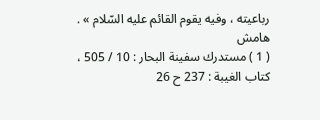رباعيته ، وفيه يقوم القائم عليه السّلام » .
هامش
( 1 ) مستدرك سفينة البحار : 10 / 505 ، كتاب الغيبة : 237 ح 26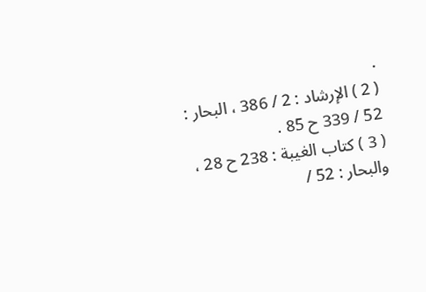.
( 2 ) الإرشاد : 2 / 386 ، البحار : 52 / 339 ح 85 .
( 3 ) كتاب الغيبة : 238 ح 28 ، والبحار : 52 /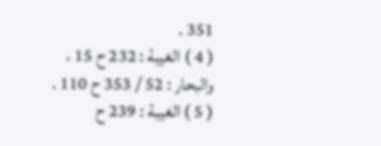351 .
( 4 ) الغيبة : 232 ح 15 ، والبحار : 52 / 353 ح 110 .
( 5 ) الغيبة : 239 ح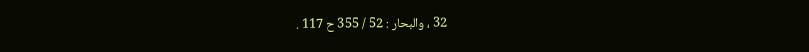32 ، والبحار : 52 / 355 ح 117 .